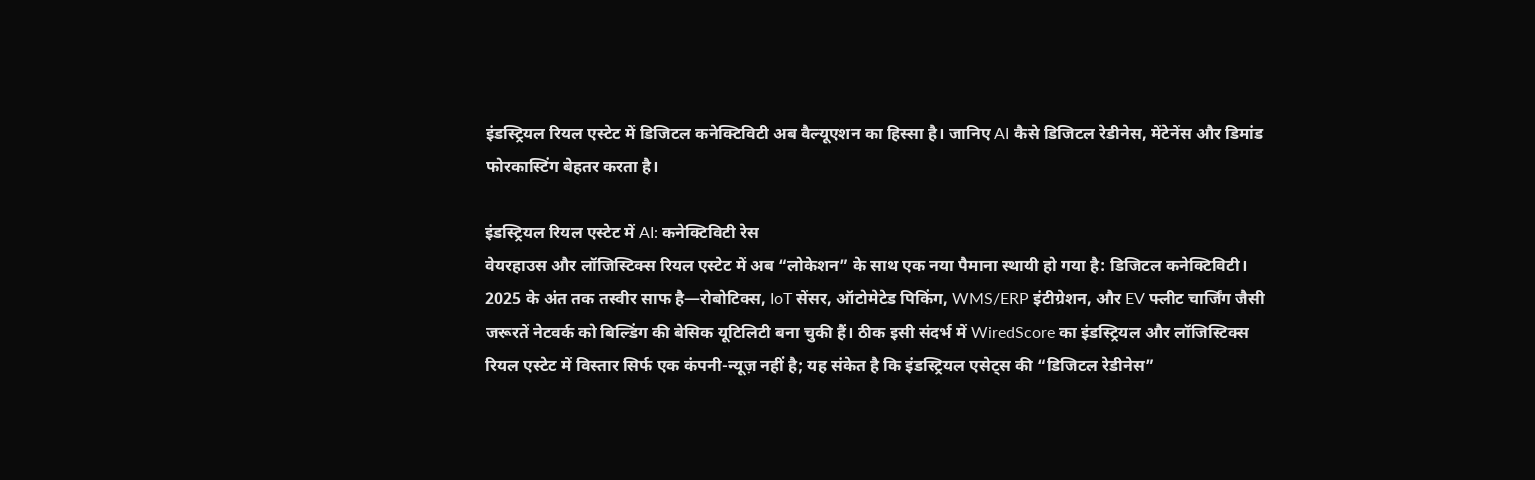इंडस्ट्रियल रियल एस्टेट में डिजिटल कनेक्टिविटी अब वैल्यूएशन का हिस्सा है। जानिए AI कैसे डिजिटल रेडीनेस, मेंटेनेंस और डिमांड फोरकास्टिंग बेहतर करता है।

इंडस्ट्रियल रियल एस्टेट में AI: कनेक्टिविटी रेस
वेयरहाउस और लॉजिस्टिक्स रियल एस्टेट में अब “लोकेशन” के साथ एक नया पैमाना स्थायी हो गया है: डिजिटल कनेक्टिविटी। 2025 के अंत तक तस्वीर साफ है—रोबोटिक्स, IoT सेंसर, ऑटोमेटेड पिकिंग, WMS/ERP इंटीग्रेशन, और EV फ्लीट चार्जिंग जैसी जरूरतें नेटवर्क को बिल्डिंग की बेसिक यूटिलिटी बना चुकी हैं। ठीक इसी संदर्भ में WiredScore का इंडस्ट्रियल और लॉजिस्टिक्स रियल एस्टेट में विस्तार सिर्फ एक कंपनी-न्यूज़ नहीं है; यह संकेत है कि इंडस्ट्रियल एसेट्स की “डिजिटल रेडीनेस”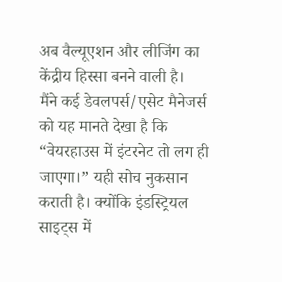अब वैल्यूएशन और लीजिंग का केंद्रीय हिस्सा बनने वाली है।
मैंने कई डेवलपर्स/एसेट मैनेजर्स को यह मानते देखा है कि “वेयरहाउस में इंटरनेट तो लग ही जाएगा।” यही सोच नुकसान कराती है। क्योंकि इंडस्ट्रियल साइट्स में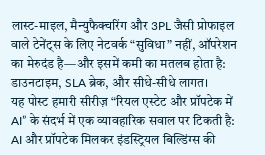लास्ट-माइल, मैन्युफैक्चरिंग और 3PL जैसी प्रोफाइल वाले टेनेंट्स के लिए नेटवर्क “सुविधा” नहीं, ऑपरेशन का मेरुदंड है—और इसमें कमी का मतलब होता है: डाउनटाइम, SLA ब्रेक, और सीधे-सीधे लागत।
यह पोस्ट हमारी सीरीज़ “रियल एस्टेट और प्रॉपटेक में AI” के संदर्भ में एक व्यावहारिक सवाल पर टिकती है: AI और प्रॉपटेक मिलकर इंडस्ट्रियल बिल्डिंग्स की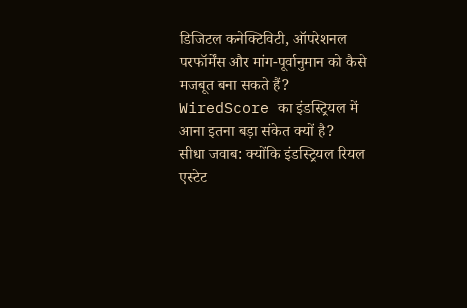डिजिटल कनेक्टिविटी, ऑपरेशनल परफॉर्मेंस और मांग-पूर्वानुमान को कैसे मजबूत बना सकते हैं?
WiredScore का इंडस्ट्रियल में आना इतना बड़ा संकेत क्यों है?
सीधा जवाब: क्योंकि इंडस्ट्रियल रियल एस्टेट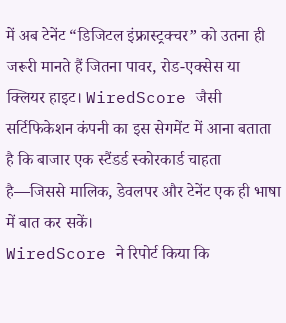में अब टेनेंट “डिजिटल इंफ्रास्ट्रक्चर” को उतना ही जरूरी मानते हैं जितना पावर, रोड-एक्सेस या क्लियर हाइट। WiredScore जैसी सर्टिफिकेशन कंपनी का इस सेगमेंट में आना बताता है कि बाजार एक स्टैंडर्ड स्कोरकार्ड चाहता है—जिससे मालिक, डेवलपर और टेनेंट एक ही भाषा में बात कर सकें।
WiredScore ने रिपोर्ट किया कि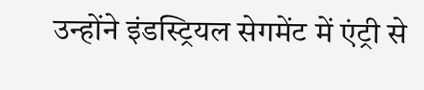उन्होंने इंडस्ट्रियल सेगमेंट में एंट्री से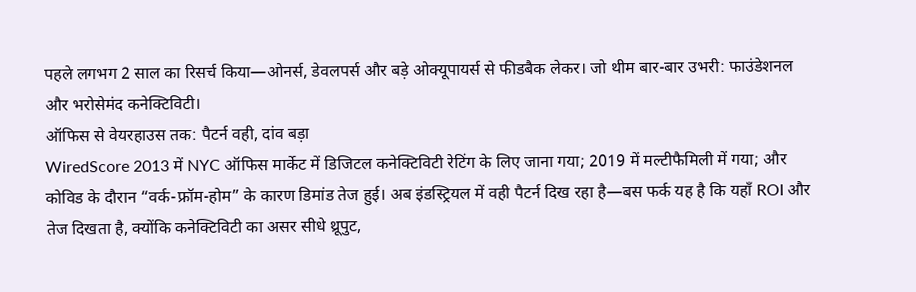पहले लगभग 2 साल का रिसर्च किया—ओनर्स, डेवलपर्स और बड़े ओक्यूपायर्स से फीडबैक लेकर। जो थीम बार-बार उभरी: फाउंडेशनल और भरोसेमंद कनेक्टिविटी।
ऑफिस से वेयरहाउस तक: पैटर्न वही, दांव बड़ा
WiredScore 2013 में NYC ऑफिस मार्केट में डिजिटल कनेक्टिविटी रेटिंग के लिए जाना गया; 2019 में मल्टीफैमिली में गया; और कोविड के दौरान “वर्क-फ्रॉम-होम” के कारण डिमांड तेज हुई। अब इंडस्ट्रियल में वही पैटर्न दिख रहा है—बस फर्क यह है कि यहाँ ROI और तेज दिखता है, क्योंकि कनेक्टिविटी का असर सीधे थ्रूपुट,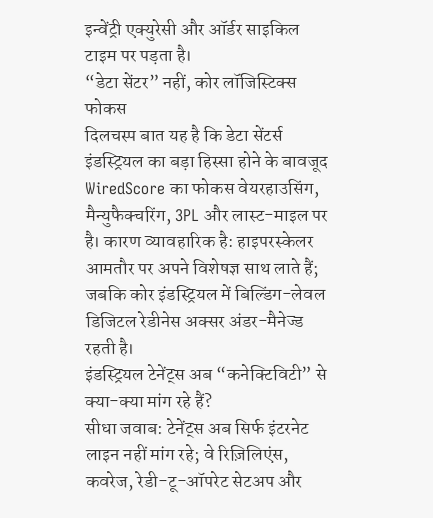इन्वेंट्री एक्युरेसी और ऑर्डर साइकिल टाइम पर पड़ता है।
“डेटा सेंटर” नहीं, कोर लॉजिस्टिक्स फोकस
दिलचस्प बात यह है कि डेटा सेंटर्स इंडस्ट्रियल का बड़ा हिस्सा होने के बावजूद WiredScore का फोकस वेयरहाउसिंग, मैन्युफैक्चरिंग, 3PL और लास्ट-माइल पर है। कारण व्यावहारिक है: हाइपरस्केलर आमतौर पर अपने विशेषज्ञ साथ लाते हैं; जबकि कोर इंडस्ट्रियल में बिल्डिंग-लेवल डिजिटल रेडीनेस अक्सर अंडर-मैनेज्ड रहती है।
इंडस्ट्रियल टेनेंट्स अब “कनेक्टिविटी” से क्या-क्या मांग रहे हैं?
सीधा जवाब: टेनेंट्स अब सिर्फ इंटरनेट लाइन नहीं मांग रहे; वे रिज़िलिएंस, कवरेज, रेडी-टू-ऑपरेट सेटअप और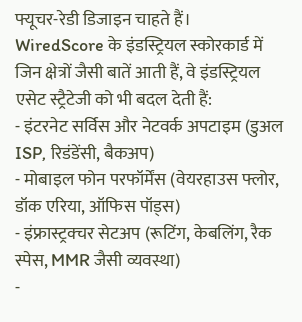फ्यूचर-रेडी डिजाइन चाहते हैं।
WiredScore के इंडस्ट्रियल स्कोरकार्ड में जिन क्षेत्रों जैसी बातें आती हैं, वे इंडस्ट्रियल एसेट स्ट्रैटेजी को भी बदल देती हैं:
- इंटरनेट सर्विस और नेटवर्क अपटाइम (डुअल ISP, रिडंडेंसी, बैकअप)
- मोबाइल फोन परफॉर्मेंस (वेयरहाउस फ्लोर, डॉक एरिया, ऑफिस पॉड्स)
- इंफ्रास्ट्रक्चर सेटअप (रूटिंग, केबलिंग, रैक स्पेस, MMR जैसी व्यवस्था)
-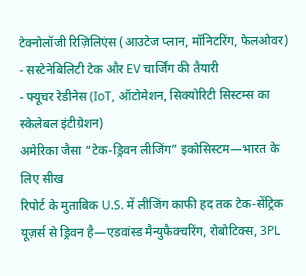टेक्नोलॉजी रिज़िलिएंस (आउटेज प्लान, मॉनिटरिंग, फेलओवर)
- सस्टेनेबिलिटी टेक और EV चार्जिंग की तैयारी
- फ्यूचर रेडीनेस (IoT, ऑटोमेशन, सिक्योरिटी सिस्टम्स का स्केलेबल इंटीग्रेशन)
अमेरिका जैसा “टेक-ड्रिवन लीजिंग” इकोसिस्टम—भारत के लिए सीख
रिपोर्ट के मुताबिक U.S. में लीजिंग काफी हद तक टेक-सेंट्रिक यूज़र्स से ड्रिवन है—एडवांस्ड मैन्युफैक्चरिंग, रोबोटिक्स, 3PL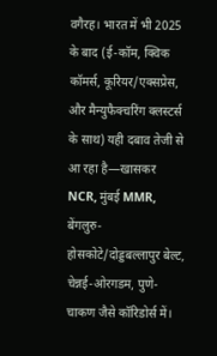वगैरह। भारत में भी 2025 के बाद (ई-कॉम, क्विक कॉमर्स, कूरियर/एक्सप्रेस, और मैन्युफैक्चरिंग क्लस्टर्स के साथ) यही दबाव तेजी से आ रहा है—खासकर NCR, मुंबई MMR, बेंगलुरु-होसकोटे/दोड्डबल्लापुर बेल्ट, चेन्नई-ओरगडम, पुणे-चाकण जैसे कॉरिडोर्स में।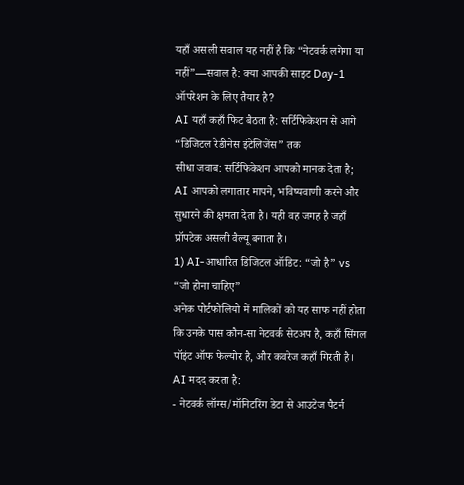यहाँ असली सवाल यह नहीं है कि “नेटवर्क लगेगा या नहीं”—सवाल है: क्या आपकी साइट Day-1 ऑपरेशन के लिए तैयार है?
AI यहाँ कहाँ फिट बैठता है: सर्टिफिकेशन से आगे “डिजिटल रेडीनेस इंटेलिजेंस” तक
सीधा जवाब: सर्टिफिकेशन आपको मानक देता है; AI आपको लगातार मापने, भविष्यवाणी करने और सुधारने की क्षमता देता है। यही वह जगह है जहाँ प्रॉपटेक असली वैल्यू बनाता है।
1) AI-आधारित डिजिटल ऑडिट: “जो है” vs “जो होना चाहिए”
अनेक पोर्टफोलियो में मालिकों को यह साफ नहीं होता कि उनके पास कौन-सा नेटवर्क सेटअप है, कहाँ सिंगल पॉइंट ऑफ फेल्योर है, और कवरेज कहाँ गिरती है। AI मदद करता है:
- नेटवर्क लॉग्स/मॉनिटरिंग डेटा से आउटेज पैटर्न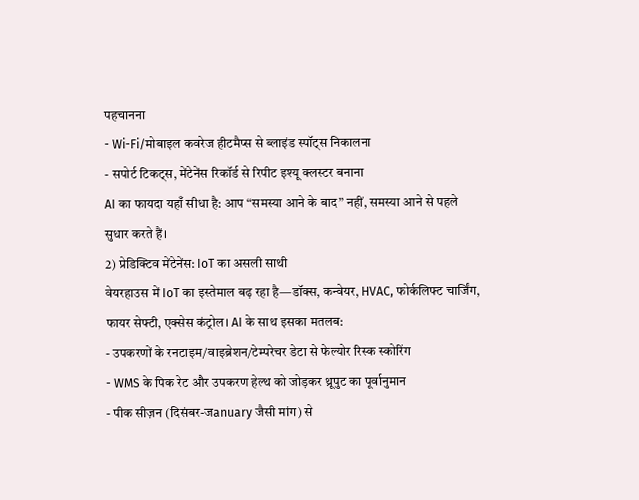पहचानना
- Wi-Fi/मोबाइल कवरेज हीटमैप्स से ब्लाइंड स्पॉट्स निकालना
- सपोर्ट टिकट्स, मेंटेनेंस रिकॉर्ड से रिपीट इश्यू क्लस्टर बनाना
AI का फायदा यहाँ सीधा है: आप “समस्या आने के बाद” नहीं, समस्या आने से पहले सुधार करते हैं।
2) प्रेडिक्टिव मेंटेनेंस: IoT का असली साथी
वेयरहाउस में IoT का इस्तेमाल बढ़ रहा है—डॉक्स, कन्वेयर, HVAC, फोर्कलिफ्ट चार्जिंग, फायर सेफ्टी, एक्सेस कंट्रोल। AI के साथ इसका मतलब:
- उपकरणों के रनटाइम/वाइब्रेशन/टेम्परेचर डेटा से फेल्योर रिस्क स्कोरिंग
- WMS के पिक रेट और उपकरण हेल्थ को जोड़कर थ्रूपुट का पूर्वानुमान
- पीक सीज़न (दिसंबर-जanuary जैसी मांग) से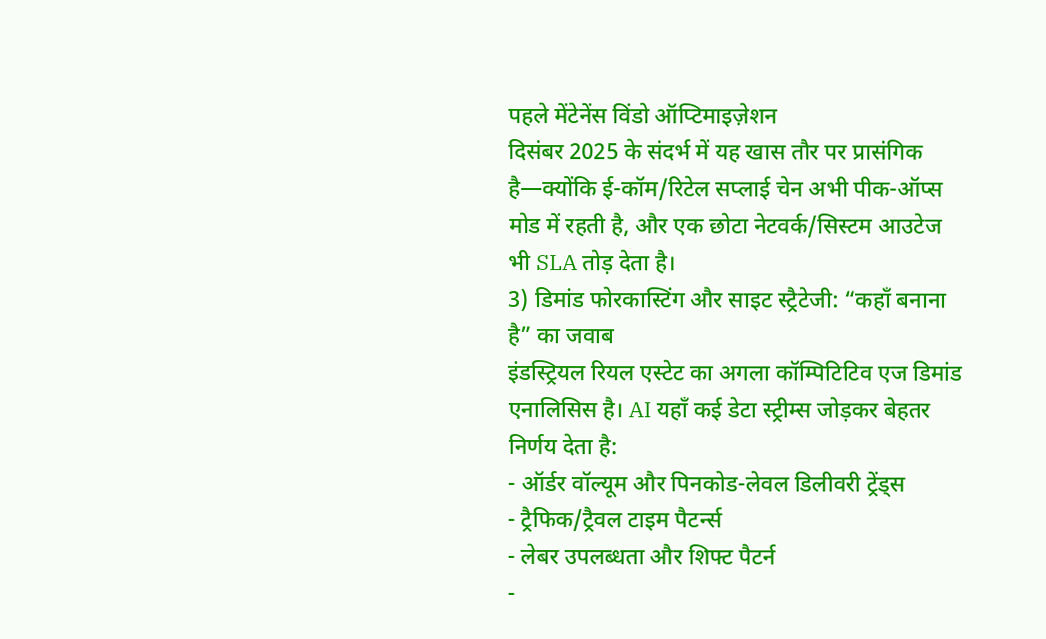पहले मेंटेनेंस विंडो ऑप्टिमाइज़ेशन
दिसंबर 2025 के संदर्भ में यह खास तौर पर प्रासंगिक है—क्योंकि ई-कॉम/रिटेल सप्लाई चेन अभी पीक-ऑप्स मोड में रहती है, और एक छोटा नेटवर्क/सिस्टम आउटेज भी SLA तोड़ देता है।
3) डिमांड फोरकास्टिंग और साइट स्ट्रैटेजी: “कहाँ बनाना है” का जवाब
इंडस्ट्रियल रियल एस्टेट का अगला कॉम्पिटिटिव एज डिमांड एनालिसिस है। AI यहाँ कई डेटा स्ट्रीम्स जोड़कर बेहतर निर्णय देता है:
- ऑर्डर वॉल्यूम और पिनकोड-लेवल डिलीवरी ट्रेंड्स
- ट्रैफिक/ट्रैवल टाइम पैटर्न्स
- लेबर उपलब्धता और शिफ्ट पैटर्न
-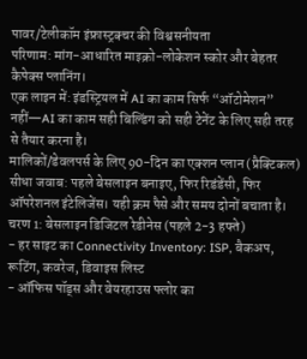पावर/टेलीकॉम इंफ्रास्ट्रक्चर की विश्वसनीयता
परिणाम: मांग-आधारित माइक्रो-लोकेशन स्कोर और बेहतर कैपेक्स प्लानिंग।
एक लाइन में: इंडस्ट्रियल में AI का काम सिर्फ “ऑटोमेशन” नहीं—AI का काम सही बिल्डिंग को सही टेनेंट के लिए सही तरह से तैयार करना है।
मालिकों/डेवलपर्स के लिए 90-दिन का एक्शन प्लान (प्रैक्टिकल)
सीधा जवाब: पहले बेसलाइन बनाइए, फिर रिडंडेंसी, फिर ऑपरेशनल इंटेलिजेंस। यही क्रम पैसे और समय दोनों बचाता है।
चरण 1: बेसलाइन डिजिटल रेडीनेस (पहले 2-3 हफ्ते)
- हर साइट का Connectivity Inventory: ISP, बैकअप, रूटिंग, कवरेज, डिवाइस लिस्ट
- ऑफिस पॉड्स और वेयरहाउस फ्लोर का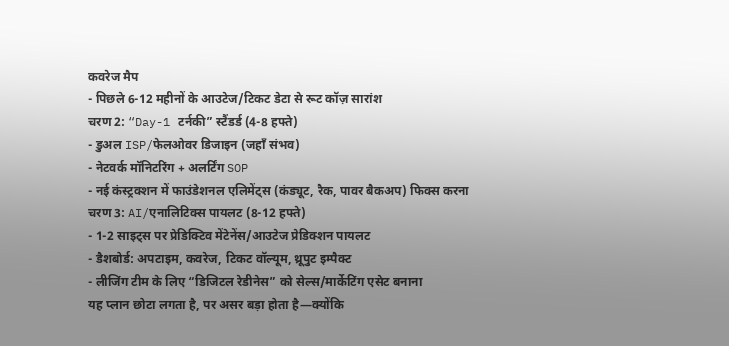कवरेज मैप
- पिछले 6-12 महीनों के आउटेज/टिकट डेटा से रूट कॉज़ सारांश
चरण 2: “Day-1 टर्नकी” स्टैंडर्ड (4-8 हफ्ते)
- डुअल ISP/फेलओवर डिजाइन (जहाँ संभव)
- नेटवर्क मॉनिटरिंग + अलर्टिंग SOP
- नई कंस्ट्रक्शन में फाउंडेशनल एलिमेंट्स (कंड्यूट, रैक, पावर बैकअप) फिक्स करना
चरण 3: AI/एनालिटिक्स पायलट (8-12 हफ्ते)
- 1-2 साइट्स पर प्रेडिक्टिव मेंटेनेंस/आउटेज प्रेडिक्शन पायलट
- डैशबोर्ड: अपटाइम, कवरेज, टिकट वॉल्यूम, थ्रूपुट इम्पैक्ट
- लीजिंग टीम के लिए “डिजिटल रेडीनेस” को सेल्स/मार्केटिंग एसेट बनाना
यह प्लान छोटा लगता है, पर असर बड़ा होता है—क्योंकि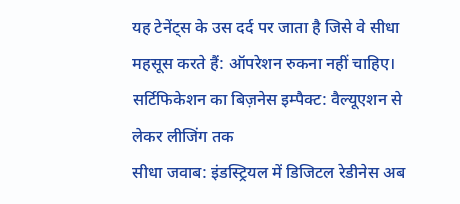यह टेनेंट्स के उस दर्द पर जाता है जिसे वे सीधा महसूस करते हैं: ऑपरेशन रुकना नहीं चाहिए।
सर्टिफिकेशन का बिज़नेस इम्पैक्ट: वैल्यूएशन से लेकर लीजिंग तक
सीधा जवाब: इंडस्ट्रियल में डिजिटल रेडीनेस अब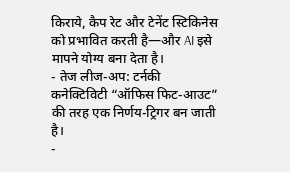किराये, कैप रेट और टेनेंट स्टिकिनेस को प्रभावित करती है—और AI इसे मापने योग्य बना देता है।
- तेज लीज-अप: टर्नकी कनेक्टिविटी “ऑफिस फिट-आउट” की तरह एक निर्णय-ट्रिगर बन जाती है।
-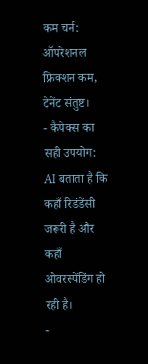कम चर्न: ऑपरेशनल फ्रिक्शन कम, टेनेंट संतुष्ट।
- कैपेक्स का सही उपयोग: AI बताता है कि कहाँ रिडंडेंसी जरूरी है और कहाँ ओवरस्पेंडिंग हो रही है।
-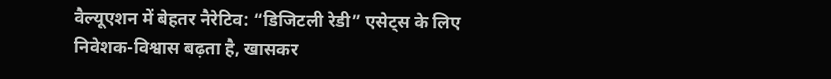वैल्यूएशन में बेहतर नैरेटिव: “डिजिटली रेडी” एसेट्स के लिए निवेशक-विश्वास बढ़ता है, खासकर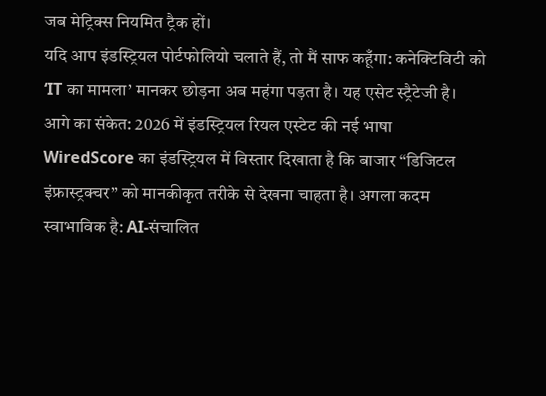जब मेट्रिक्स नियमित ट्रैक हों।
यदि आप इंडस्ट्रियल पोर्टफोलियो चलाते हैं, तो मैं साफ कहूँगा: कनेक्टिविटी को ‘IT का मामला’ मानकर छोड़ना अब महंगा पड़ता है। यह एसेट स्ट्रैटेजी है।
आगे का संकेत: 2026 में इंडस्ट्रियल रियल एस्टेट की नई भाषा
WiredScore का इंडस्ट्रियल में विस्तार दिखाता है कि बाजार “डिजिटल इंफ्रास्ट्रक्चर” को मानकीकृत तरीके से देखना चाहता है। अगला कदम स्वाभाविक है: AI-संचालित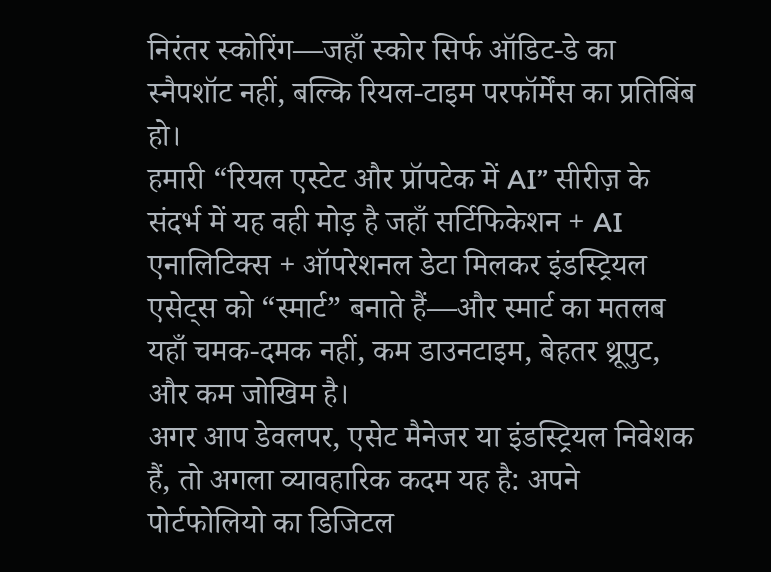निरंतर स्कोरिंग—जहाँ स्कोर सिर्फ ऑडिट-डे का स्नैपशॉट नहीं, बल्कि रियल-टाइम परफॉर्मेंस का प्रतिबिंब हो।
हमारी “रियल एस्टेट और प्रॉपटेक में AI” सीरीज़ के संदर्भ में यह वही मोड़ है जहाँ सर्टिफिकेशन + AI एनालिटिक्स + ऑपरेशनल डेटा मिलकर इंडस्ट्रियल एसेट्स को “स्मार्ट” बनाते हैं—और स्मार्ट का मतलब यहाँ चमक-दमक नहीं, कम डाउनटाइम, बेहतर थ्रूपुट, और कम जोखिम है।
अगर आप डेवलपर, एसेट मैनेजर या इंडस्ट्रियल निवेशक हैं, तो अगला व्यावहारिक कदम यह है: अपने पोर्टफोलियो का डिजिटल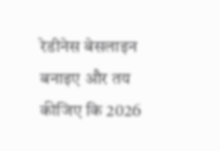रेडीनेस बेसलाइन बनाइए और तय कीजिए कि 2026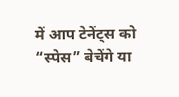में आप टेनेंट्स को “स्पेस” बेचेंगे या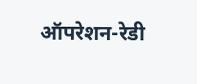ऑपरेशन-रेडी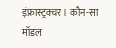इंफ्रास्ट्रक्चर। कौन-सा मॉडल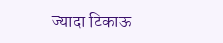ज्यादा टिकाऊ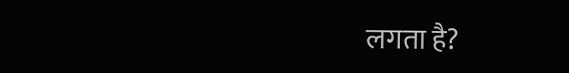लगता है?